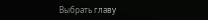Выбрать главу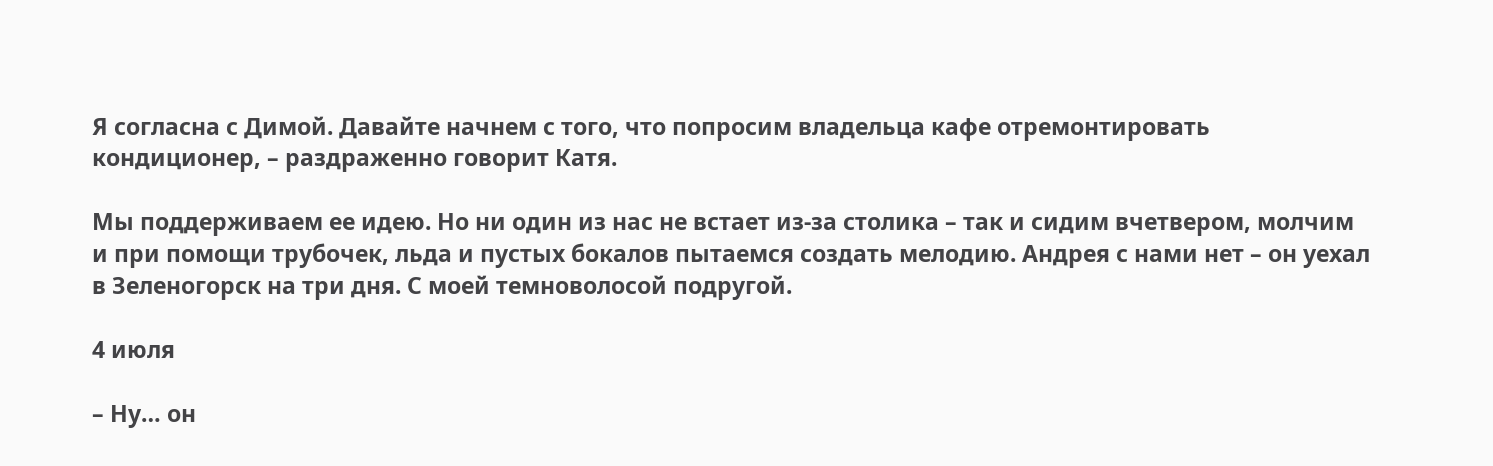Я согласна с Димой. Давайте начнем с того, что попросим владельца кафе отремонтировать кондиционер, – раздраженно говорит Катя.

Мы поддерживаем ее идею. Но ни один из нас не встает из-за столика – так и сидим вчетвером, молчим и при помощи трубочек, льда и пустых бокалов пытаемся создать мелодию. Андрея с нами нет – он уехал в Зеленогорск на три дня. С моей темноволосой подругой.

4 июля

– Ну… он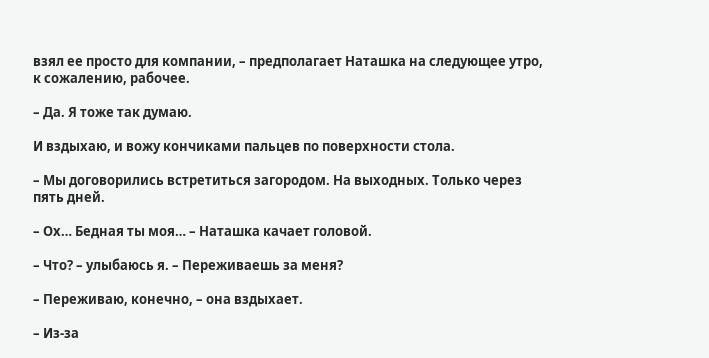взял ее просто для компании, – предполагает Наташка на следующее утро, к сожалению, рабочее.

– Да. Я тоже так думаю.

И вздыхаю, и вожу кончиками пальцев по поверхности стола.

– Мы договорились встретиться загородом. На выходных. Только через пять дней.

– Ох… Бедная ты моя… – Наташка качает головой.

– Что? – улыбаюсь я. – Переживаешь за меня?

– Переживаю, конечно, – она вздыхает.

– Из-за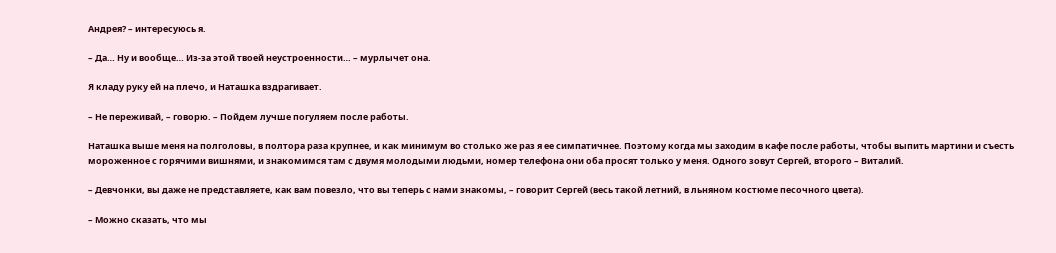Андрея? – интересуюсь я.

– Да… Ну и вообще… Из-за этой твоей неустроенности… – мурлычет она.

Я кладу руку ей на плечо, и Наташка вздрагивает.

– Не переживай, – говорю. – Пойдем лучше погуляем после работы.

Наташка выше меня на полголовы, в полтора раза крупнее, и как минимум во столько же раз я ее симпатичнее. Поэтому когда мы заходим в кафе после работы, чтобы выпить мартини и съесть мороженное с горячими вишнями, и знакомимся там с двумя молодыми людьми, номер телефона они оба просят только у меня. Одного зовут Сергей, второго – Виталий.

– Девчонки, вы даже не представляете, как вам повезло, что вы теперь с нами знакомы, – говорит Сергей (весь такой летний, в льняном костюме песочного цвета).

– Можно сказать, что мы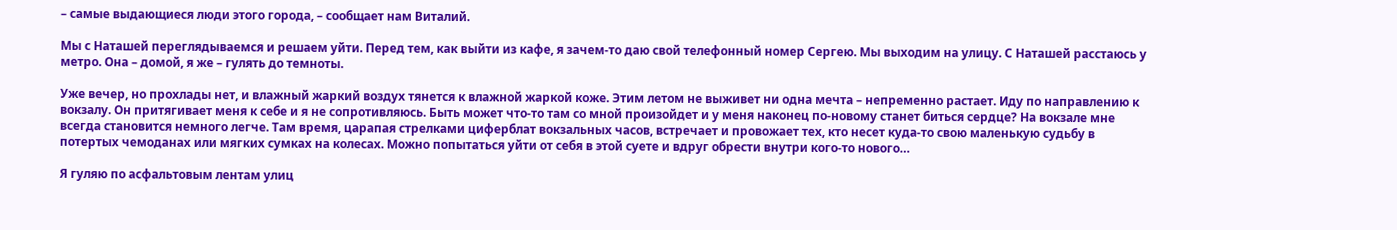– самые выдающиеся люди этого города, – сообщает нам Виталий.

Мы с Наташей переглядываемся и решаем уйти. Перед тем, как выйти из кафе, я зачем-то даю свой телефонный номер Сергею. Мы выходим на улицу. С Наташей расстаюсь у метро. Она – домой, я же – гулять до темноты.

Уже вечер, но прохлады нет, и влажный жаркий воздух тянется к влажной жаркой коже. Этим летом не выживет ни одна мечта – непременно растает. Иду по направлению к вокзалу. Он притягивает меня к себе и я не сопротивляюсь. Быть может что-то там со мной произойдет и у меня наконец по-новому станет биться сердце? На вокзале мне всегда становится немного легче. Там время, царапая стрелками циферблат вокзальных часов, встречает и провожает тех, кто несет куда-то свою маленькую судьбу в потертых чемоданах или мягких сумках на колесах. Можно попытаться уйти от себя в этой суете и вдруг обрести внутри кого-то нового…

Я гуляю по асфальтовым лентам улиц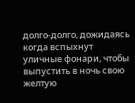долго-долго, дожидаясь когда вспыхнут уличные фонари, чтобы выпустить в ночь свою желтую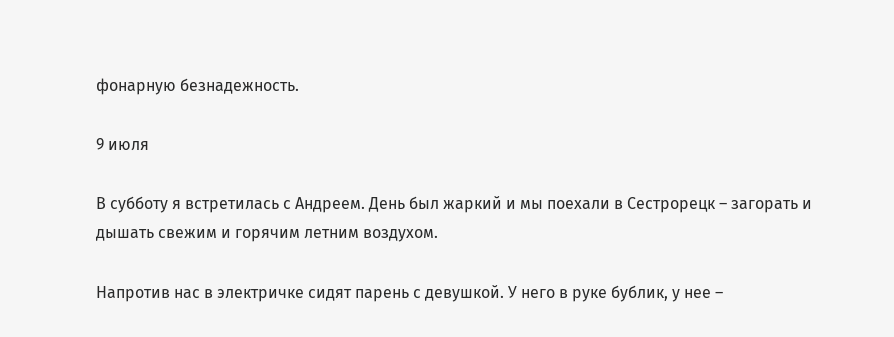фонарную безнадежность.

9 июля

В субботу я встретилась с Андреем. День был жаркий и мы поехали в Сестрорецк – загорать и дышать свежим и горячим летним воздухом.

Напротив нас в электричке сидят парень с девушкой. У него в руке бублик, у нее –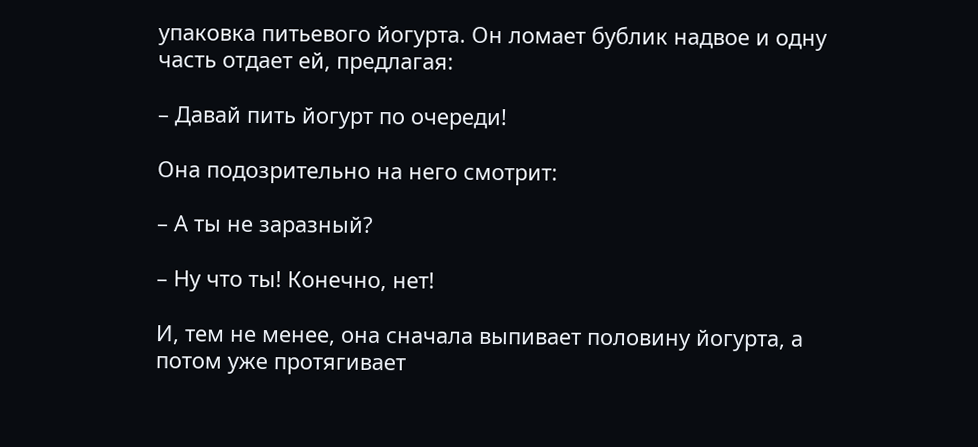упаковка питьевого йогурта. Он ломает бублик надвое и одну часть отдает ей, предлагая:

– Давай пить йогурт по очереди!

Она подозрительно на него смотрит:

– А ты не заразный?

– Ну что ты! Конечно, нет!

И, тем не менее, она сначала выпивает половину йогурта, а потом уже протягивает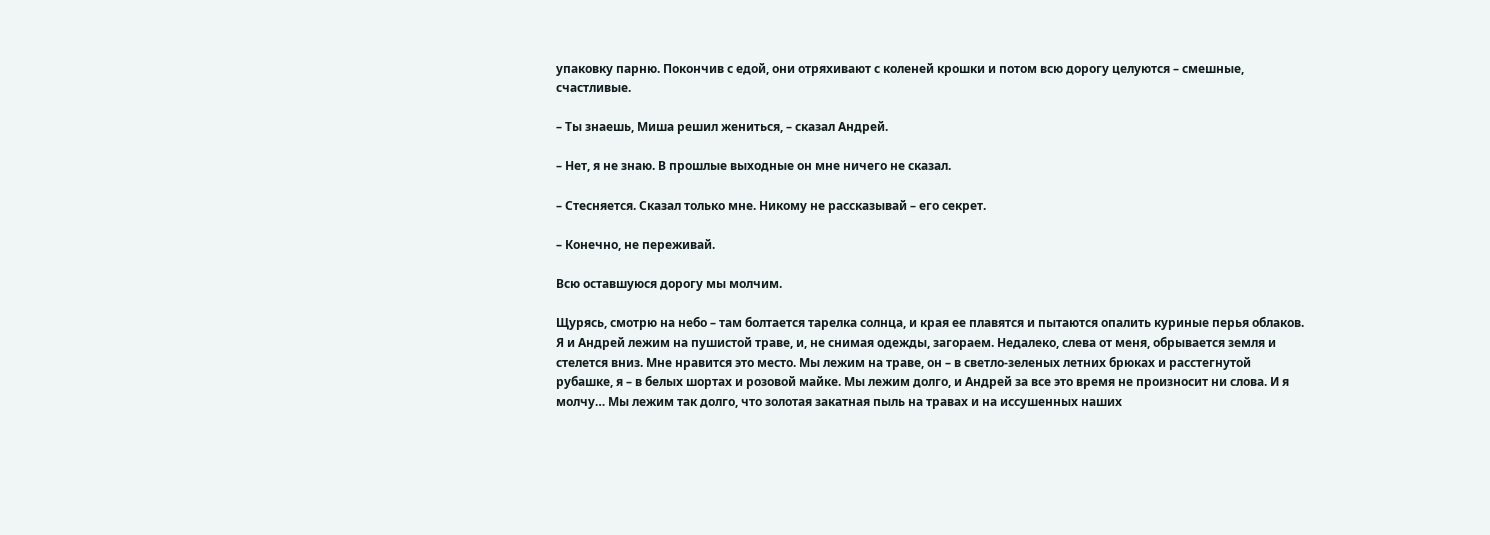упаковку парню. Покончив с едой, они отряхивают с коленей крошки и потом всю дорогу целуются – смешные, счастливые.

– Ты знаешь, Миша решил жениться, – сказал Андрей.

– Нет, я не знаю. В прошлые выходные он мне ничего не сказал.

– Стесняется. Сказал только мне. Никому не рассказывай – его секрет.

– Конечно, не переживай.

Всю оставшуюся дорогу мы молчим.

Щурясь, смотрю на небо – там болтается тарелка солнца, и края ее плавятся и пытаются опалить куриные перья облаков. Я и Андрей лежим на пушистой траве, и, не снимая одежды, загораем. Недалеко, слева от меня, обрывается земля и стелется вниз. Мне нравится это место. Мы лежим на траве, он – в светло-зеленых летних брюках и расстегнутой рубашке, я – в белых шортах и розовой майке. Мы лежим долго, и Андрей за все это время не произносит ни слова. И я молчу… Мы лежим так долго, что золотая закатная пыль на травах и на иссушенных наших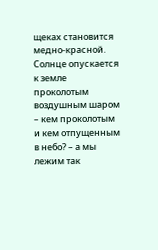щеках становится медно-красной. Солнце опускается к земле проколотым воздушным шаром – кем проколотым и кем отпущенным в небо? – а мы лежим так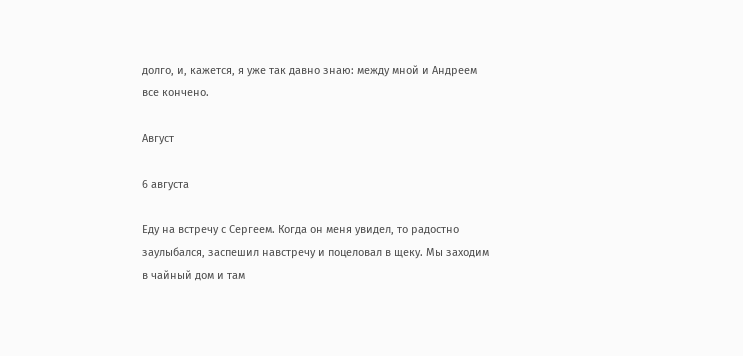долго, и, кажется, я уже так давно знаю: между мной и Андреем все кончено.

Август

6 августа

Еду на встречу с Сергеем. Когда он меня увидел, то радостно заулыбался, заспешил навстречу и поцеловал в щеку. Мы заходим в чайный дом и там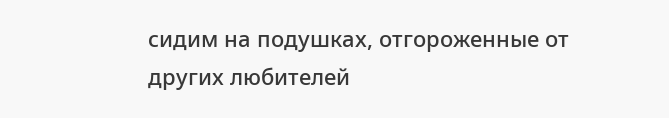сидим на подушках, отгороженные от других любителей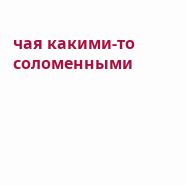чая какими-то соломенными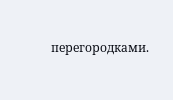перегородками.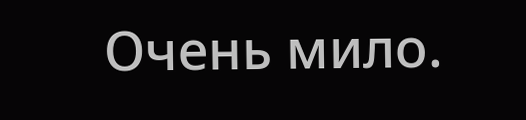Очень мило.